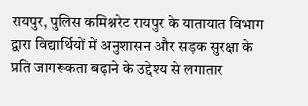रायपुर, पुलिस कमिश्नरेट रायपुर के यातायात विभाग द्वारा विद्यार्थियों में अनुशासन और सड़क सुरक्षा के प्रति जागरूकता बढ़ाने के उद्देश्य से लगातार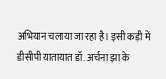अभियान चलाया जा रहा है। इसी कड़ी में डीसीपी यातायात डॉ. अर्चना झा के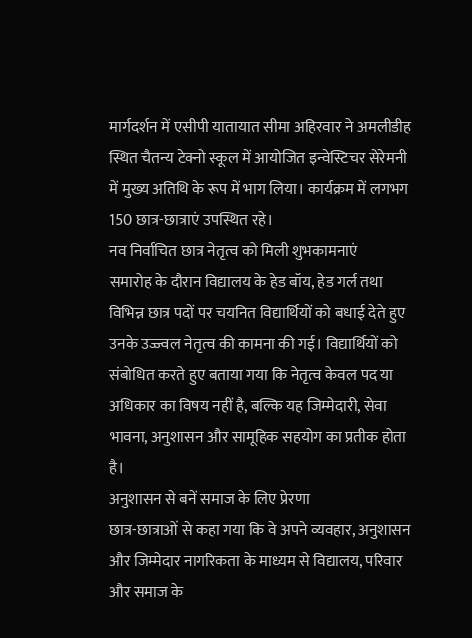मार्गदर्शन में एसीपी यातायात सीमा अहिरवार ने अमलीडीह स्थित चैतन्य टेक्नो स्कूल में आयोजित इन्वेस्टिचर सेरेमनी में मुख्य अतिथि के रूप में भाग लिया। कार्यक्रम में लगभग 150 छात्र-छात्राएं उपस्थित रहे।
नव निर्वाचित छात्र नेतृत्व को मिली शुभकामनाएं
समारोह के दौरान विद्यालय के हेड बॉय, हेड गर्ल तथा विभिन्न छात्र पदों पर चयनित विद्यार्थियों को बधाई देते हुए उनके उज्ज्वल नेतृत्व की कामना की गई। विद्यार्थियों को संबोधित करते हुए बताया गया कि नेतृत्व केवल पद या अधिकार का विषय नहीं है, बल्कि यह जिम्मेदारी, सेवा भावना, अनुशासन और सामूहिक सहयोग का प्रतीक होता है।
अनुशासन से बनें समाज के लिए प्रेरणा
छात्र-छात्राओं से कहा गया कि वे अपने व्यवहार, अनुशासन और जिम्मेदार नागरिकता के माध्यम से विद्यालय, परिवार और समाज के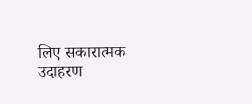लिए सकारात्मक उदाहरण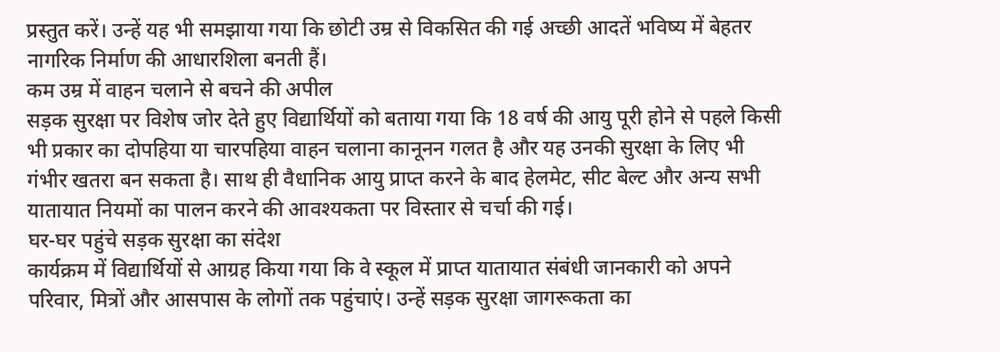प्रस्तुत करें। उन्हें यह भी समझाया गया कि छोटी उम्र से विकसित की गई अच्छी आदतें भविष्य में बेहतर नागरिक निर्माण की आधारशिला बनती हैं।
कम उम्र में वाहन चलाने से बचने की अपील
सड़क सुरक्षा पर विशेष जोर देते हुए विद्यार्थियों को बताया गया कि 18 वर्ष की आयु पूरी होने से पहले किसी भी प्रकार का दोपहिया या चारपहिया वाहन चलाना कानूनन गलत है और यह उनकी सुरक्षा के लिए भी गंभीर खतरा बन सकता है। साथ ही वैधानिक आयु प्राप्त करने के बाद हेलमेट, सीट बेल्ट और अन्य सभी यातायात नियमों का पालन करने की आवश्यकता पर विस्तार से चर्चा की गई।
घर-घर पहुंचे सड़क सुरक्षा का संदेश
कार्यक्रम में विद्यार्थियों से आग्रह किया गया कि वे स्कूल में प्राप्त यातायात संबंधी जानकारी को अपने परिवार, मित्रों और आसपास के लोगों तक पहुंचाएं। उन्हें सड़क सुरक्षा जागरूकता का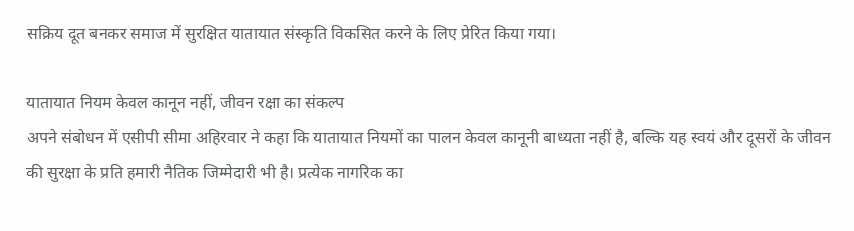सक्रिय दूत बनकर समाज में सुरक्षित यातायात संस्कृति विकसित करने के लिए प्रेरित किया गया।

यातायात नियम केवल कानून नहीं, जीवन रक्षा का संकल्प
अपने संबोधन में एसीपी सीमा अहिरवार ने कहा कि यातायात नियमों का पालन केवल कानूनी बाध्यता नहीं है, बल्कि यह स्वयं और दूसरों के जीवन की सुरक्षा के प्रति हमारी नैतिक जिम्मेदारी भी है। प्रत्येक नागरिक का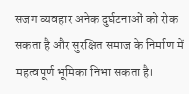सजग व्यवहार अनेक दुर्घटनाओं को रोक सकता है और सुरक्षित समाज के निर्माण में महत्वपूर्ण भूमिका निभा सकता है।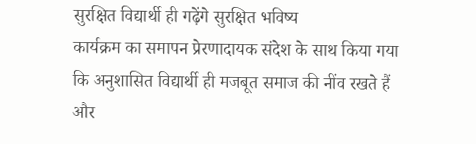सुरक्षित विद्यार्थी ही गढ़ेंगे सुरक्षित भविष्य
कार्यक्रम का समापन प्रेरणादायक संदेश के साथ किया गया कि अनुशासित विद्यार्थी ही मजबूत समाज की नींव रखते हैं और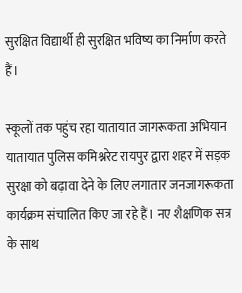सुरक्षित विद्यार्थी ही सुरक्षित भविष्य का निर्माण करते हैं।

स्कूलों तक पहुंच रहा यातायात जागरूकता अभियान
यातायात पुलिस कमिश्नरेट रायपुर द्वारा शहर में सड़क सुरक्षा को बढ़ावा देने के लिए लगातार जनजागरूकता कार्यक्रम संचालित किए जा रहे हैं। नए शैक्षणिक सत्र के साथ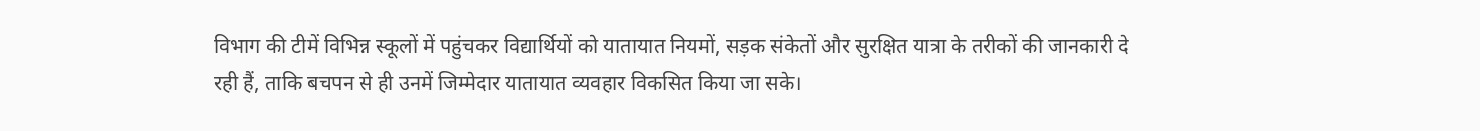विभाग की टीमें विभिन्न स्कूलों में पहुंचकर विद्यार्थियों को यातायात नियमों, सड़क संकेतों और सुरक्षित यात्रा के तरीकों की जानकारी दे रही हैं, ताकि बचपन से ही उनमें जिम्मेदार यातायात व्यवहार विकसित किया जा सके।